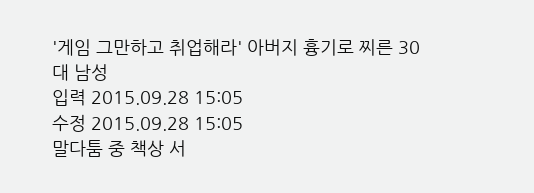'게임 그만하고 취업해라' 아버지 흉기로 찌른 30대 남성
입력 2015.09.28 15:05
수정 2015.09.28 15:05
말다툼 중 책상 서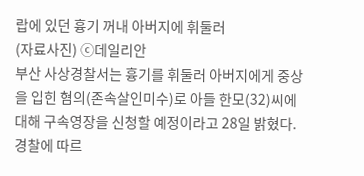랍에 있던 흉기 꺼내 아버지에 휘둘러
(자료사진) ⓒ데일리안
부산 사상경찰서는 흉기를 휘둘러 아버지에게 중상을 입힌 혐의(존속살인미수)로 아들 한모(32)씨에 대해 구속영장을 신청할 예정이라고 28일 밝혔다.
경찰에 따르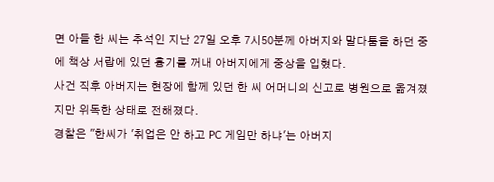면 아들 한 씨는 추석인 지난 27일 오후 7시50분께 아버지와 말다툼을 하던 중에 책상 서랍에 있던 흉기를 꺼내 아버지에게 중상을 입혔다.
사건 직후 아버지는 현장에 함께 있던 한 씨 어머니의 신고로 병원으로 옮겨졌지만 위독한 상태로 전해졌다.
경찰은 "한씨가 '취업은 안 하고 PC 게임만 하냐'는 아버지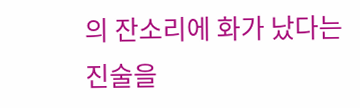의 잔소리에 화가 났다는 진술을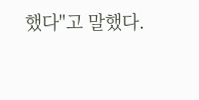했다"고 말했다.